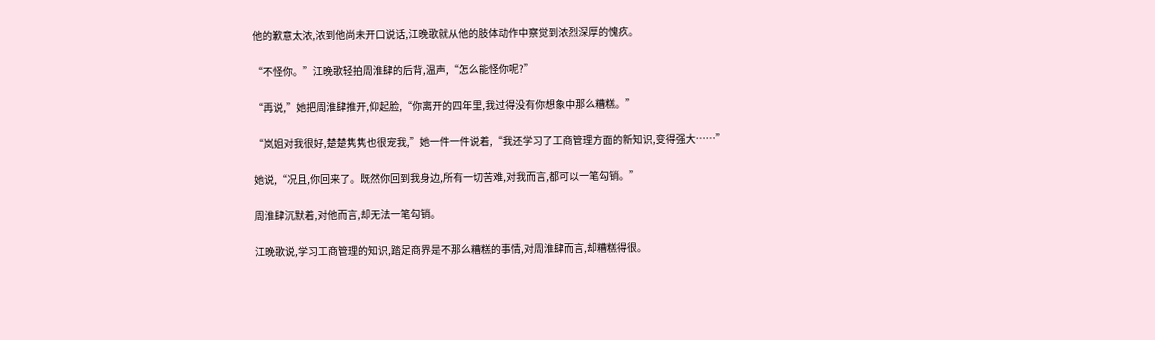他的歉意太浓,浓到他尚未开口说话,江晚歌就从他的肢体动作中察觉到浓烈深厚的愧疚。

“不怪你。”江晚歌轻拍周淮肆的后背,温声,“怎么能怪你呢?”

“再说,”她把周淮肆推开,仰起脸,“你离开的四年里,我过得没有你想象中那么糟糕。”

“岚姐对我很好,楚楚隽隽也很宠我,”她一件一件说着,“我还学习了工商管理方面的新知识,变得强大……”

她说,“况且,你回来了。既然你回到我身边,所有一切苦难,对我而言,都可以一笔勾销。”

周淮肆沉默着,对他而言,却无法一笔勾销。

江晚歌说,学习工商管理的知识,踏足商界是不那么糟糕的事情,对周淮肆而言,却糟糕得很。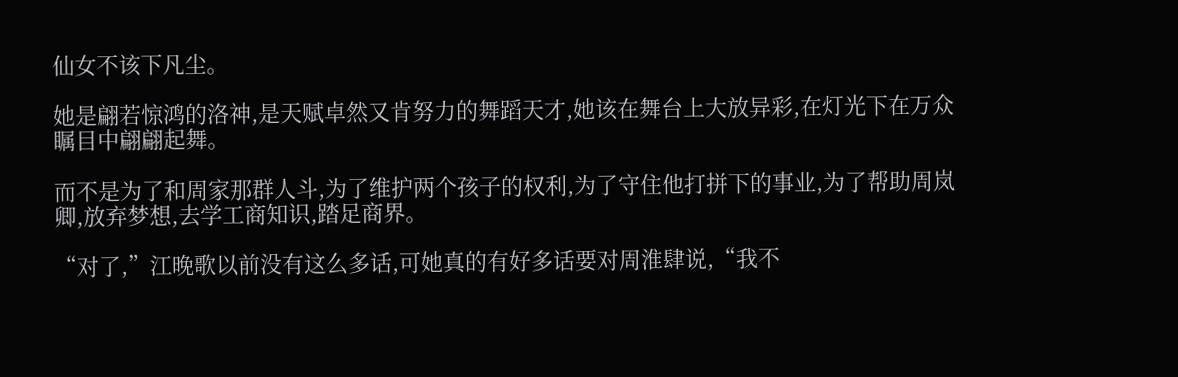仙女不该下凡尘。

她是翩若惊鸿的洛神,是天赋卓然又肯努力的舞蹈天才,她该在舞台上大放异彩,在灯光下在万众瞩目中翩翩起舞。

而不是为了和周家那群人斗,为了维护两个孩子的权利,为了守住他打拼下的事业,为了帮助周岚卿,放弃梦想,去学工商知识,踏足商界。

“对了,”江晚歌以前没有这么多话,可她真的有好多话要对周淮肆说,“我不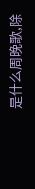是什么周晚歌,除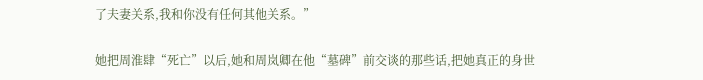了夫妻关系,我和你没有任何其他关系。”

她把周淮肆“死亡”以后,她和周岚卿在他“墓碑”前交谈的那些话,把她真正的身世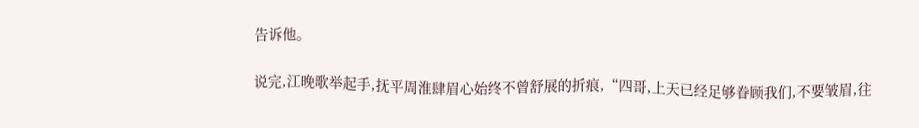告诉他。

说完,江晚歌举起手,抚平周淮肆眉心始终不曾舒展的折痕,“四哥,上天已经足够眷顾我们,不要皱眉,往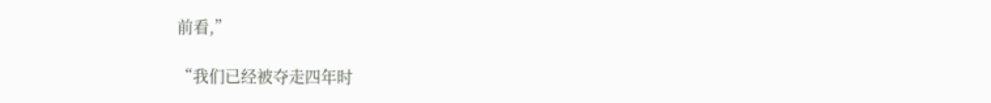前看,”

“我们已经被夺走四年时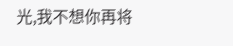光,我不想你再将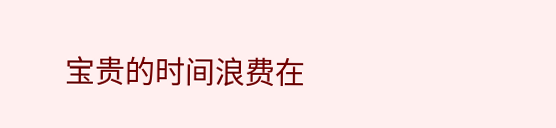宝贵的时间浪费在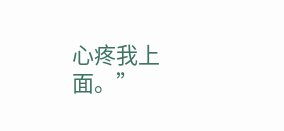心疼我上面。”